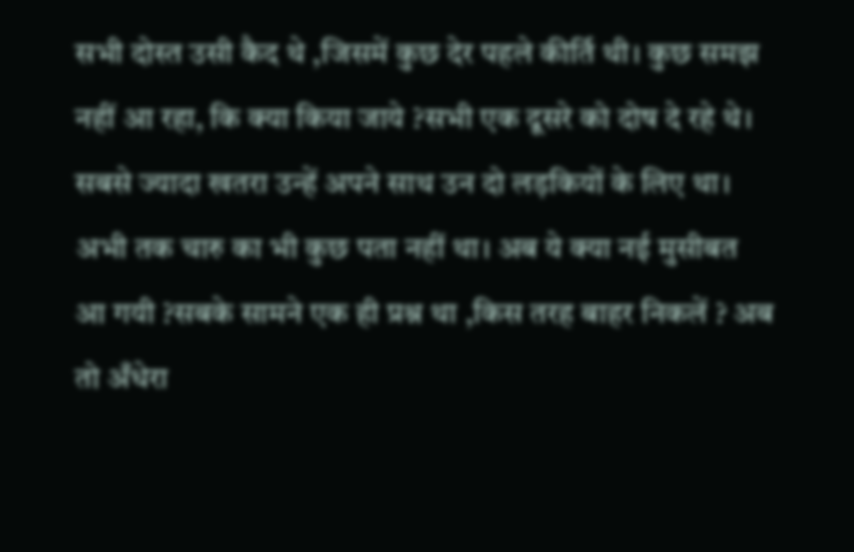सभी दोस्त उसी कैद थे ,जिसमें कुछ देर पहले कीर्ति थी। कुछ समझ नहीं आ रहा, कि क्या किया जाये ?सभी एक दूसरे को दोष दे रहे थे। सबसे ज्यादा खतरा उन्हें अपने साथ उन दो लड़कियों के लिए था। अभी तक चारु का भी कुछ पता नहीं था। अब ये क्या नई मुसीबत आ गयी ?सबके सामने एक ही प्रश्न था ,किस तरह बाहर निकलें ? अब तो अँधेरा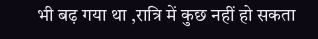भी बढ़ गया था ,रात्रि में कुछ नहीं हो सकता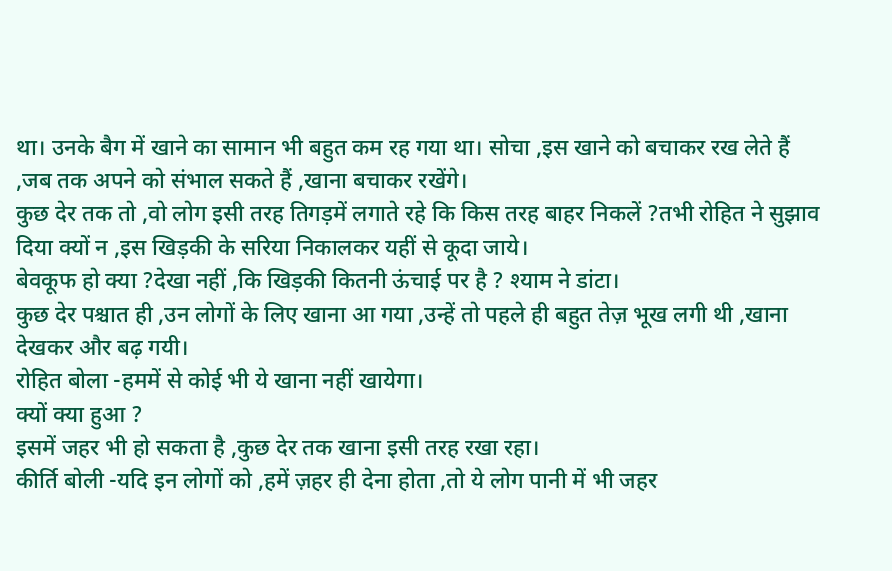था। उनके बैग में खाने का सामान भी बहुत कम रह गया था। सोचा ,इस खाने को बचाकर रख लेते हैं ,जब तक अपने को संभाल सकते हैं ,खाना बचाकर रखेंगे।
कुछ देर तक तो ,वो लोग इसी तरह तिगड़में लगाते रहे कि किस तरह बाहर निकलें ?तभी रोहित ने सुझाव दिया क्यों न ,इस खिड़की के सरिया निकालकर यहीं से कूदा जाये।
बेवकूफ हो क्या ?देखा नहीं ,कि खिड़की कितनी ऊंचाई पर है ? श्याम ने डांटा।
कुछ देर पश्चात ही ,उन लोगों के लिए खाना आ गया ,उन्हें तो पहले ही बहुत तेज़ भूख लगी थी ,खाना देखकर और बढ़ गयी।
रोहित बोला -हममें से कोई भी ये खाना नहीं खायेगा।
क्यों क्या हुआ ?
इसमें जहर भी हो सकता है ,कुछ देर तक खाना इसी तरह रखा रहा।
कीर्ति बोली -यदि इन लोगों को ,हमें ज़हर ही देना होता ,तो ये लोग पानी में भी जहर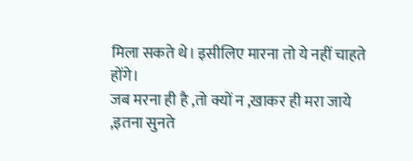मिला सकते थे। इसीलिए मारना तो ये नहीं चाहते होंगे।
जब मरना ही है ,तो क्यों न ,खाकर ही मरा जाये ,इतना सुनते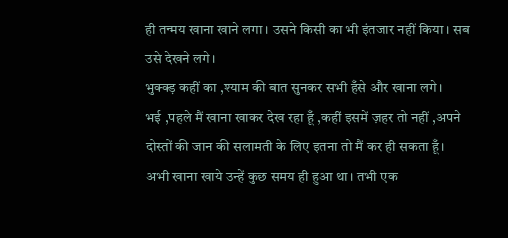ही तन्मय खाना खाने लगा। उसने किसी का भी इंतजार नहीं किया। सब उसे देखने लगे।
भुक्क्ड़ कहीं का ,श्याम की बात सुनकर सभी हँसे और खाना लगे।
भई ,पहले मैं खाना खाकर देख रहा हूँ ,कहीं इसमें ज़हर तो नहीं ,अपने दोस्तों की जान की सलामती के लिए इतना तो मैं कर ही सकता हूँ।
अभी खाना खाये उन्हें कुछ समय ही हुआ था। तभी एक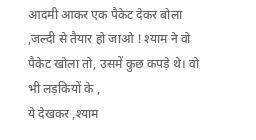आदमी आकर एक पैकेट देकर बोला ,जल्दी से तैयार हो जाओ ! श्याम ने वो पैकेट खोला तो, उसमें कुछ कपड़े थे। वो भी लड़कियों के ,
ये देखकर ,श्याम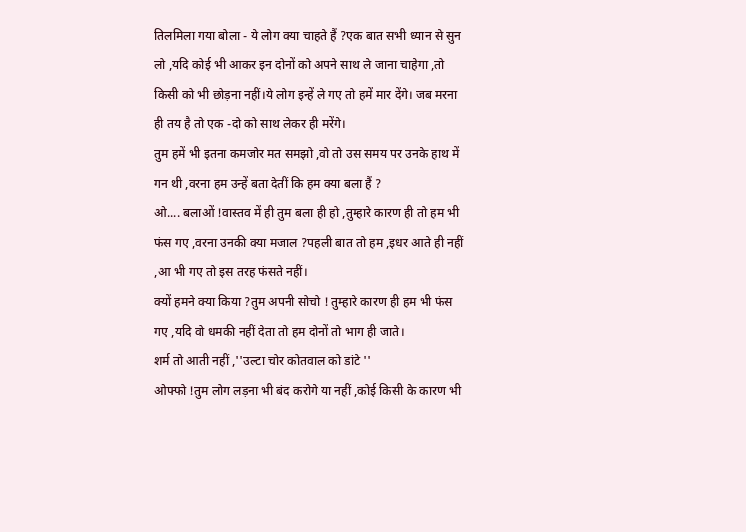तिलमिला गया बोला - ये लोग क्या चाहते हैं ?एक बात सभी ध्यान से सुन लो ,यदि कोई भी आकर इन दोनों को अपने साथ ले जाना चाहेगा ,तो किसी को भी छोड़ना नहीं।ये लोग इन्हें ले गए तो हमें मार देंगे। जब मरना ही तय है तो एक -दो को साथ लेकर ही मरेंगे।
तुम हमें भी इतना कमजोर मत समझो ,वो तो उस समय पर उनके हाथ में गन थी ,वरना हम उन्हें बता देतीं कि हम क्या बला हैं ?
ओ.... बलाओं !वास्तव में ही तुम बला ही हो ,तुम्हारे कारण ही तो हम भी फंस गए ,वरना उनकी क्या मजाल ?पहली बात तो हम ,इधर आते ही नहीं ,आ भी गए तो इस तरह फंसते नहीं।
क्यों हमने क्या किया ?तुम अपनी सोचो ! तुम्हारे कारण ही हम भी फंस गए ,यदि वो धमकी नहीं देता तो हम दोनों तो भाग ही जाते।
शर्म तो आती नहीं ,''उल्टा चोर कोतवाल को डांटे ''
ओफ्फो !तुम लोग लड़ना भी बंद करोगे या नहीं ,कोई किसी के कारण भी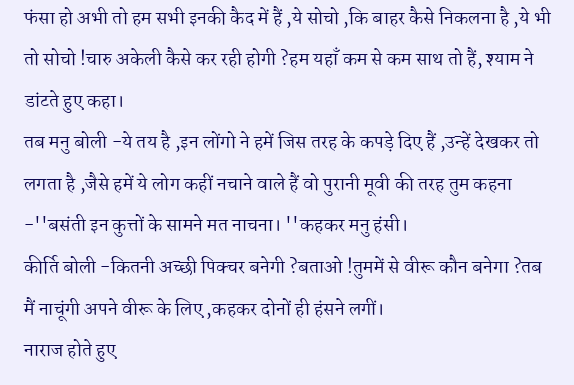फंसा हो अभी तो हम सभी इनकी कैद में हैं ,ये सोचो ,कि बाहर कैसे निकलना है ,ये भी तो सोचो !चारु अकेली कैसे कर रही होगी ?हम यहाँ कम से कम साथ तो हैं, श्याम ने डांटते हुए कहा।
तब मनु बोली -ये तय है ,इन लोंगो ने हमें जिस तरह के कपड़े दिए हैं ,उन्हें देखकर तो लगता है ,जैसे हमें ये लोग कहीं नचाने वाले हैं वो पुरानी मूवी की तरह तुम कहना -''बसंती इन कुत्तों के सामने मत नाचना। ''कहकर मनु हंसी।
कीर्ति बोली -कितनी अच्छी पिक्चर बनेगी ?बताओ !तुममें से वीरू कौन बनेगा ?तब मैं नाचूंगी अपने वीरू के लिए ,कहकर दोनों ही हंसने लगीं।
नाराज होते हुए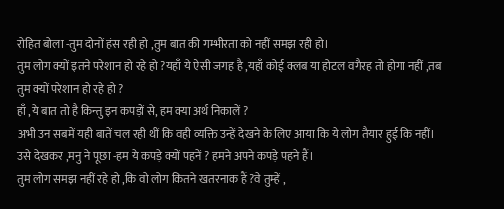रोहित बोला -तुम दोनों हंस रही हो ,तुम बात की गम्भीरता को नहीं समझ रही हो।
तुम लोग क्यों इतने परेशान हो रहे हो ?यहाँ ये ऐसी जगह है ,यहाँ कोई क्लब या होटल वगैरह तो होगा नहीं ,तब तुम क्यों परेशान हो रहे हो ?
हाँ ,ये बात तो है किन्तु इन कपड़ों से, हम क्या अर्थ निकालें ?
अभी उन सबमें यही बातें चल रही थीं कि वही व्यक्ति उन्हें देखने के लिए आया कि ये लोग तैयार हुई कि नहीं।
उसे देखकर ,मनु ने पूछा -हम ये कपड़े क्यों पहनें ? हमने अपने कपड़े पहने हैं।
तुम लोग समझ नहीं रहे हो ,कि वो लोग कितने खतरनाक हैं ?वे तुम्हें ,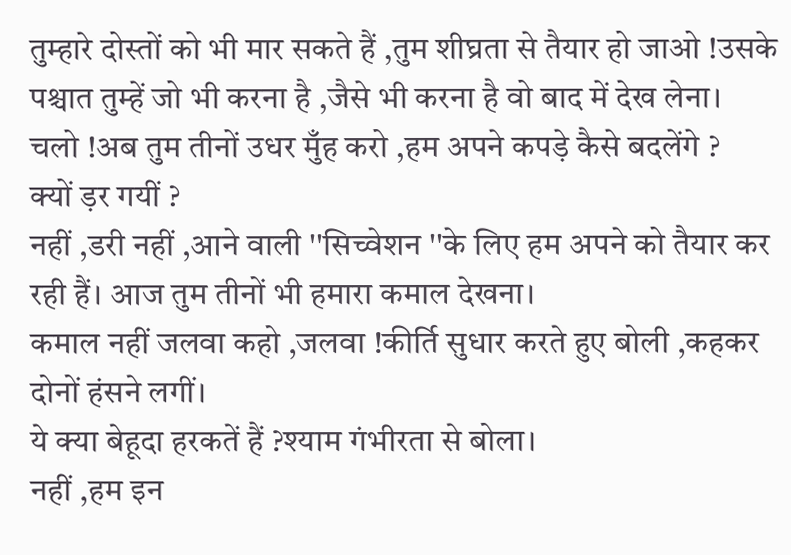तुम्हारे दोस्तों को भी मार सकते हैं ,तुम शीघ्रता से तैयार हो जाओ !उसके पश्चात तुम्हें जो भी करना है ,जैसे भी करना है वो बाद में देख लेना।
चलो !अब तुम तीनों उधर मुँह करो ,हम अपने कपड़े कैसे बदलेंगे ?
क्यों ड़र गयीं ?
नहीं ,डरी नहीं ,आने वाली ''सिच्वेशन ''के लिए हम अपने को तैयार कर रही हैं। आज तुम तीनों भी हमारा कमाल देखना।
कमाल नहीं जलवा कहो ,जलवा !कीर्ति सुधार करते हुए बोली ,कहकर दोनों हंसने लगीं।
ये क्या बेहूदा हरकतें हैं ?श्याम गंभीरता से बोला।
नहीं ,हम इन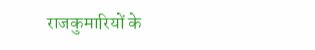राजकुमारियों के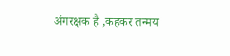अंगरक्षक है ,कहकर तन्मय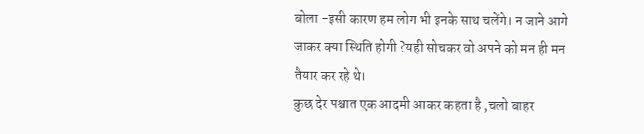बोला -इसी कारण हम लोग भी इनके साथ चलेंगे। न जाने आगे जाकर क्या स्थिति होगी ?यही सोचकर वो अपने को मन ही मन तैयार कर रहे थे।
कुछ देर पश्चात एक आदमी आकर कहता है ,चलो बाहर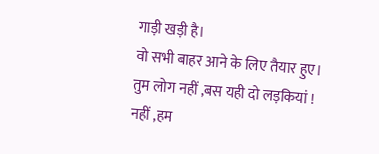गाड़ी खड़ी है।
वो सभी बाहर आने के लिए तैयार हुए।
तुम लोग नहीं ,बस यही दो लड़कियां !
नहीं ,हम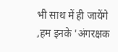भी साथ में ही जायेंगे ,हम इनके 'अंगरक्षक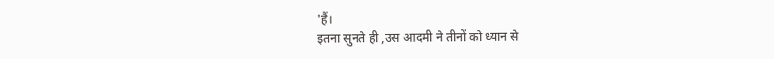'हैं।
इतना सुनते ही ,उस आदमी ने तीनों को ध्यान से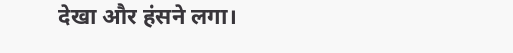देखा और हंसने लगा।